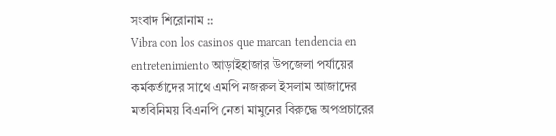সংবাদ শিরোনাম ::
Vibra con los casinos que marcan tendencia en entretenimiento আড়াইহাজার উপজেলা পর্যায়ের কর্মকর্তাদের সাথে এমপি নজরুল ইসলাম আজাদের মতবিনিময় বিএনপি নেতা মামুনের বিরুদ্ধে অপপ্রচারের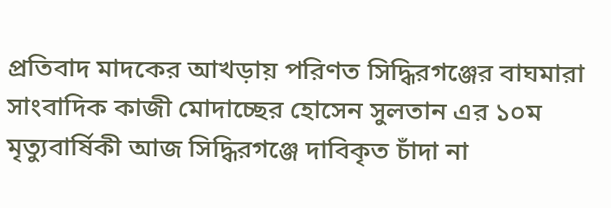প্রতিবাদ মাদকের আখড়ায় পরিণত সিদ্ধিরগঞ্জের বাঘমারা সাংবাদিক কাজী মোদাচ্ছের হোসেন সুলতান এর ১০ম মৃত্যুবার্ষিকী আজ সিদ্ধিরগঞ্জে দাবিকৃত চাঁদা না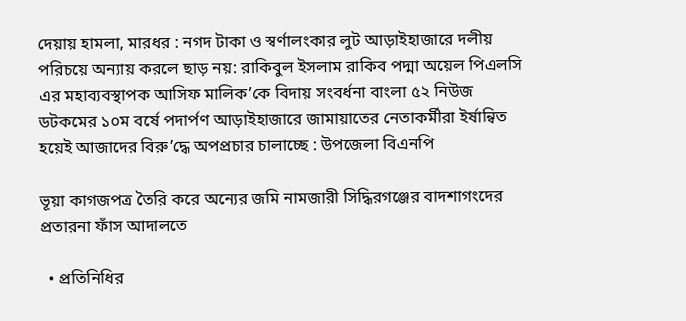দেয়ায় হামলা, মারধর : নগদ টাকা ও স্বর্ণালংকার লুট আড়াইহাজা‌রে দলীয় পরিচয়ে অন্যায় করলে ছাড় নয়: রাকিবুল ইসলাম রাকিব পদ্মা অয়েল পিএলসি এর মহাব্যবস্থাপক আসিফ মালিক’কে বিদায় সংবর্ধনা বাংলা ৫২ নিউজ ডটকমের ১০ম বর্ষে পদার্পণ আড়াইহাজারে জামায়াতের নেতাকর্মীরা ইর্ষান্বিত হয়েই আজাদের বিরু’দ্ধে অপপ্রচার চালাচ্ছে : উপজেলা বিএনপি

ভূয়া কাগজপত্র তৈরি করে অন্যের জমি নামজারী সিদ্ধিরগঞ্জের বাদশাগংদের প্রতারনা ফাঁস আদালতে

  • প্রতিনিধির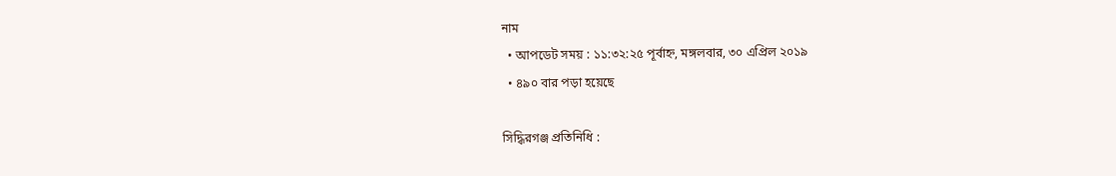নাম
  • আপডেট সময় : ১১:৩২:২৫ পূর্বাহ্ন, মঙ্গলবার, ৩০ এপ্রিল ২০১৯
  • ৪৯০ বার পড়া হয়েছে

সিদ্ধিরগঞ্জ প্রতিনিধি :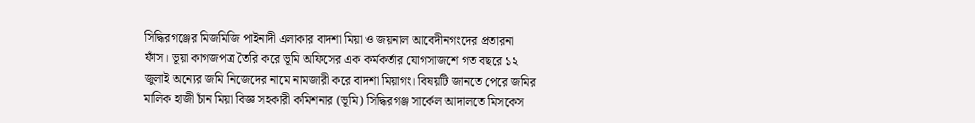সিদ্ধিরগঞ্জের মিজমিজি পাইনাদী এলাকার বাদশা মিয়া ও জয়নাল আবেদীনগংদের প্রতারনা ফাঁস। ভূয়া কাগজপত্র তৈরি করে ভূমি অফিসের এক কর্মকর্তার যোগসাজশে গত বছরে ১২ জুলাই অন্যের জমি নিজেদের নামে নামজারী করে বাদশা মিয়াগং। বিষয়টি জানতে পেরে জমির মালিক হাজী চাঁন মিয়া বিজ্ঞ সহকারী কমিশনার (ভূমি) সিদ্ধিরগঞ্জ সার্কেল আদালতে মিসকেস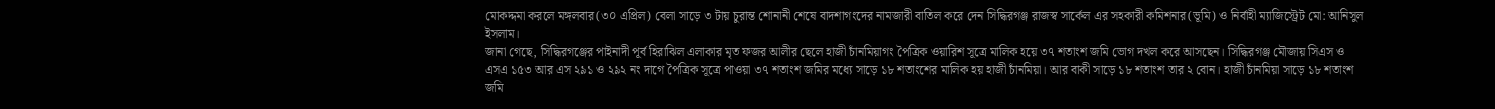মোকদ্দমা করলে মঙ্গলবার(৩০ এপ্রিল) বেলা সাড়ে ৩ টায় চুরান্ত শোনানী শেষে বাদশাগংদের নামজারী বাতিল করে দেন সিদ্ধিরগঞ্জ রাজস্ব সার্কেল এর সহকারী কমিশনার(ভূমি) ও নির্বাহী ম্যাজিস্ট্রেট মো: আনিসুল ইসলাম।
জানা গেছে, সিদ্ধিরগঞ্জের পাইনাদী পূর্ব হিরাঝিল এলাকার মৃত ফজর আলীর ছেলে হাজী চাঁনমিয়াগং পৈত্রিক ওয়ারিশ সূত্রে মালিক হয়ে ৩৭ শতাংশ জমি ভোগ দখল করে আসছেন। সিদ্ধিরগঞ্জ মৌজায় সিএস ও এসএ ১৫৩ আর এস ২৯১ ও ২৯২ নং দাগে পৈত্রিক সূত্রে পাওয়া ৩৭ শতাংশ জমির মধ্যে সাড়ে ১৮ শতাংশের মালিক হয় হাজী চাঁনমিয়া। আর বাকী সাড়ে ১৮ শতাংশ তার ২ বোন। হাজী চাঁনমিয়া সাড়ে ১৮ শতাংশ জমি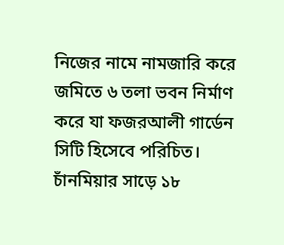নিজের নামে নামজারি করে জমিতে ৬ তলা ভবন নির্মাণ করে যা ফজরআলী গার্ডেন সিটি হিসেবে পরিচিত। চাঁনমিয়ার সাড়ে ১৮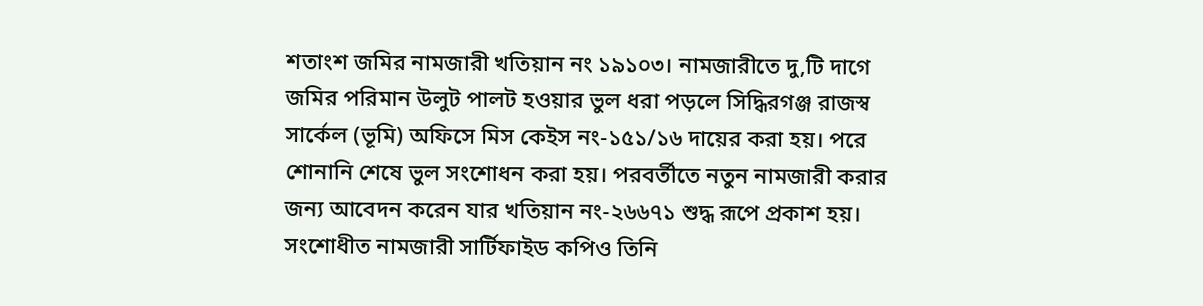শতাংশ জমির নামজারী খতিয়ান নং ১৯১০৩। নামজারীতে দু,টি দাগে জমির পরিমান উলুট পালট হওয়ার ভুল ধরা পড়লে সিদ্ধিরগঞ্জ রাজস্ব সার্কেল (ভূমি) অফিসে মিস কেইস নং-১৫১/১৬ দায়ের করা হয়। পরে শোনানি শেষে ভুল সংশোধন করা হয়। পরবর্তীতে নতুন নামজারী করার জন্য আবেদন করেন যার খতিয়ান নং-২৬৬৭১ শুদ্ধ রূপে প্রকাশ হয়। সংশোধীত নামজারী সার্টিফাইড কপিও তিনি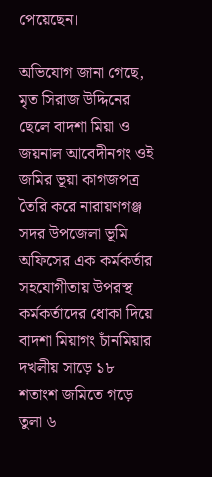পেয়েছেন।

অভিযোগ জানা গেছে, মৃত সিরাজ উদ্দিনের ছেলে বাদশা মিয়া ও জয়নাল আবেদীনগং ওই জমির ভূয়া কাগজপত্র তৈরি করে নারায়ণগঞ্জ সদর উপজেলা ভূমি অফিসের এক কর্মকর্তার সহযোগীতায় উপরস্থ কর্মকর্তাদের ধোকা দিয়ে বাদশা মিয়াগং চাঁনমিয়ার দখলীয় সাড়ে ১৮ শতাংশ জমিতে গড়ে তুলা ৬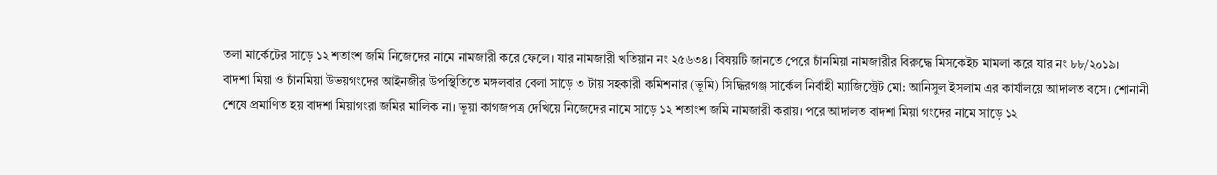তলা মার্কেটের সাড়ে ১২ শতাংশ জমি নিজেদের নামে নামজারী করে ফেলে। যার নামজারী খতিয়ান নং ২৫৬৩৪। বিষয়টি জানতে পেরে চাঁনমিয়া নামজারীর বিরুদ্ধে মিসকেইচ মামলা করে যার নং ৮৮/২০১৯।
বাদশা মিয়া ও চাঁনমিয়া উভয়গংদের আইনজীর উপস্থিতিতে মঙ্গলবার বেলা সাড়ে ৩ টায় সহকারী কমিশনার (ভূমি) সিদ্ধিরগঞ্জ সার্কেল নির্বাহী ম্যাজিস্ট্রেট মো: আনিসুল ইসলাম এর কার্যালয়ে আদালত বসে। শোনানী শেষে প্রমাণিত হয় বাদশা মিয়াগংরা জমির মালিক না। ভূয়া কাগজপত্র দেখিয়ে নিজেদের নামে সাড়ে ১২ শতাংশ জমি নামজারী করায়। পরে আদালত বাদশা মিয়া গংদের নামে সাড়ে ১২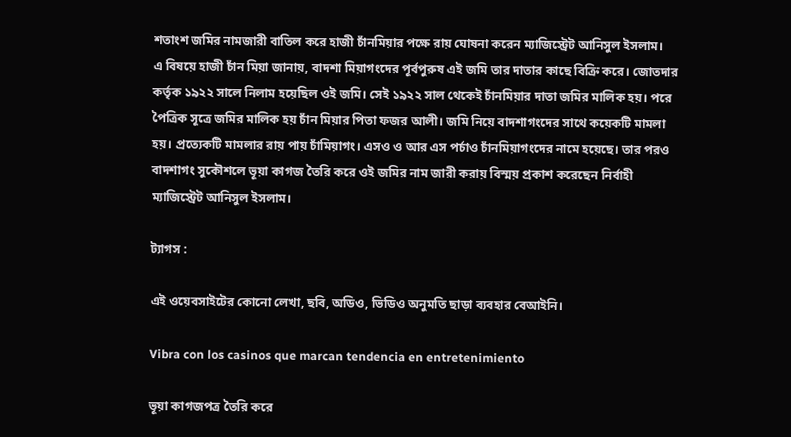শতাংশ জমির নামজারী বাতিল করে হাজী চাঁনমিয়ার পক্ষে রায় ঘোষনা করেন ম্যাজিস্ট্রেট আনিসুল ইসলাম।
এ বিষয়ে হাজী চাঁন মিয়া জানায়, বাদশা মিয়াগংদের পূর্বপুরুষ এই জমি তার দাতার কাছে বিক্রি করে। জোতদার কর্তৃক ১৯২২ সালে নিলাম হয়েছিল ওই জমি। সেই ১৯২২ সাল থেকেই চাঁনমিয়ার দাতা জমির মালিক হয়। পরে পৈত্রিক সূত্রে জমির মালিক হয় চাঁন মিয়ার পিতা ফজর আলী। জমি নিয়ে বাদশাগংদের সাথে কয়েকটি মামলা হয়। প্রত্যেকটি মামলার রায় পায় চাঁমিয়াগং। এসও ও আর এস পর্চাও চাঁনমিয়াগংদের নামে হয়েছে। তার পরও বাদশাগং সুকৌশলে ভূয়া কাগজ তৈরি করে ওই জমির নাম জারী করায় বিস্ময় প্রকাশ করেছেন নির্বাহী ম্যাজিস্ট্রেট আনিসুল ইসলাম।

ট্যাগস :

এই ওয়েবসাইটের কোনো লেখা, ছবি, অডিও, ভিডিও অনুমতি ছাড়া ব্যবহার বেআইনি।

Vibra con los casinos que marcan tendencia en entretenimiento

ভূয়া কাগজপত্র তৈরি করে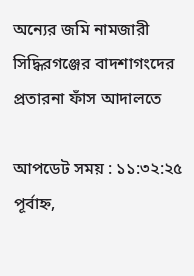অন্যের জমি নামজারী সিদ্ধিরগঞ্জের বাদশাগংদের প্রতারনা ফাঁস আদালতে

আপডেট সময় : ১১:৩২:২৫ পূর্বাহ্ন,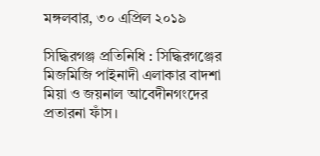মঙ্গলবার, ৩০ এপ্রিল ২০১৯

সিদ্ধিরগঞ্জ প্রতিনিধি : সিদ্ধিরগঞ্জের মিজমিজি পাইনাদী এলাকার বাদশা মিয়া ও জয়নাল আবেদীনগংদের প্রতারনা ফাঁস।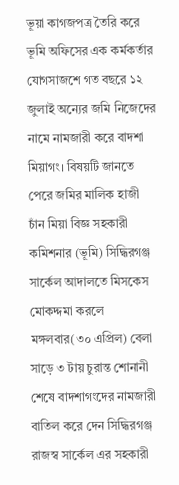ভূয়া কাগজপত্র তৈরি করে ভূমি অফিসের এক কর্মকর্তার যোগসাজশে গত বছরে ১২ জুলাই অন্যের জমি নিজেদের নামে নামজারী করে বাদশা মিয়াগং। বিষয়টি জানতে পেরে জমির মালিক হাজী চাঁন মিয়া বিজ্ঞ সহকারী কমিশনার (ভূমি) সিদ্ধিরগঞ্জ সার্কেল আদালতে মিসকেস মোকদ্দমা করলে মঙ্গলবার(৩০ এপ্রিল) বেলা সাড়ে ৩ টায় চুরান্ত শোনানী শেষে বাদশাগংদের নামজারী বাতিল করে দেন সিদ্ধিরগঞ্জ রাজস্ব সার্কেল এর সহকারী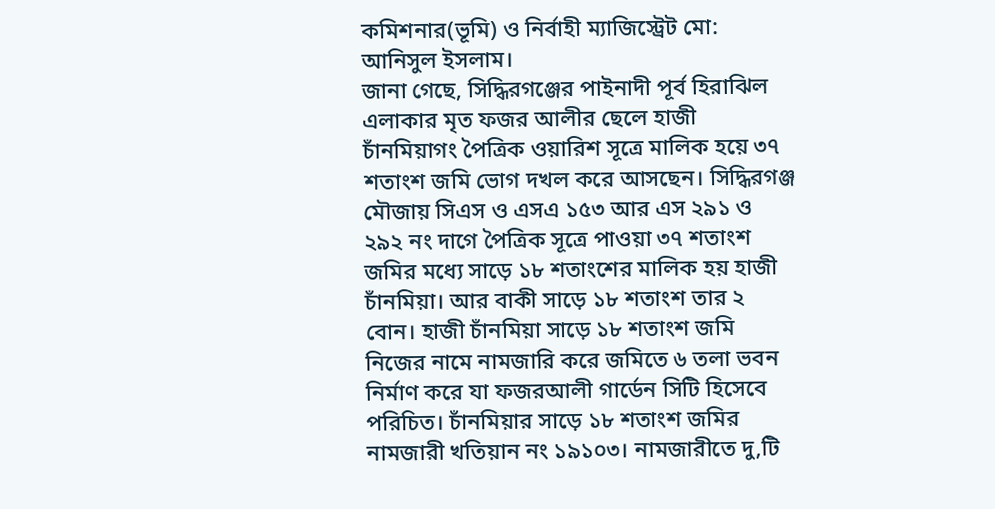কমিশনার(ভূমি) ও নির্বাহী ম্যাজিস্ট্রেট মো: আনিসুল ইসলাম।
জানা গেছে, সিদ্ধিরগঞ্জের পাইনাদী পূর্ব হিরাঝিল এলাকার মৃত ফজর আলীর ছেলে হাজী চাঁনমিয়াগং পৈত্রিক ওয়ারিশ সূত্রে মালিক হয়ে ৩৭ শতাংশ জমি ভোগ দখল করে আসছেন। সিদ্ধিরগঞ্জ মৌজায় সিএস ও এসএ ১৫৩ আর এস ২৯১ ও ২৯২ নং দাগে পৈত্রিক সূত্রে পাওয়া ৩৭ শতাংশ জমির মধ্যে সাড়ে ১৮ শতাংশের মালিক হয় হাজী চাঁনমিয়া। আর বাকী সাড়ে ১৮ শতাংশ তার ২ বোন। হাজী চাঁনমিয়া সাড়ে ১৮ শতাংশ জমি নিজের নামে নামজারি করে জমিতে ৬ তলা ভবন নির্মাণ করে যা ফজরআলী গার্ডেন সিটি হিসেবে পরিচিত। চাঁনমিয়ার সাড়ে ১৮ শতাংশ জমির নামজারী খতিয়ান নং ১৯১০৩। নামজারীতে দু,টি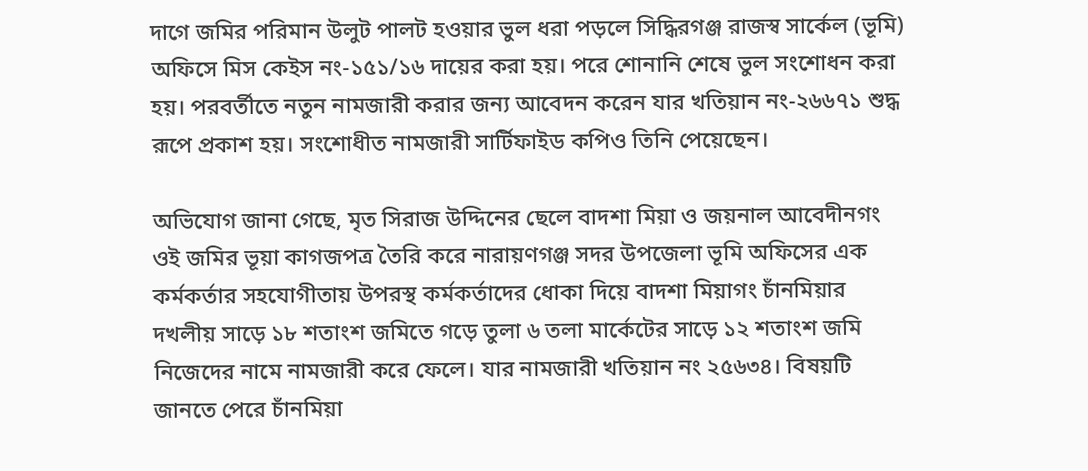দাগে জমির পরিমান উলুট পালট হওয়ার ভুল ধরা পড়লে সিদ্ধিরগঞ্জ রাজস্ব সার্কেল (ভূমি) অফিসে মিস কেইস নং-১৫১/১৬ দায়ের করা হয়। পরে শোনানি শেষে ভুল সংশোধন করা হয়। পরবর্তীতে নতুন নামজারী করার জন্য আবেদন করেন যার খতিয়ান নং-২৬৬৭১ শুদ্ধ রূপে প্রকাশ হয়। সংশোধীত নামজারী সার্টিফাইড কপিও তিনি পেয়েছেন।

অভিযোগ জানা গেছে, মৃত সিরাজ উদ্দিনের ছেলে বাদশা মিয়া ও জয়নাল আবেদীনগং ওই জমির ভূয়া কাগজপত্র তৈরি করে নারায়ণগঞ্জ সদর উপজেলা ভূমি অফিসের এক কর্মকর্তার সহযোগীতায় উপরস্থ কর্মকর্তাদের ধোকা দিয়ে বাদশা মিয়াগং চাঁনমিয়ার দখলীয় সাড়ে ১৮ শতাংশ জমিতে গড়ে তুলা ৬ তলা মার্কেটের সাড়ে ১২ শতাংশ জমি নিজেদের নামে নামজারী করে ফেলে। যার নামজারী খতিয়ান নং ২৫৬৩৪। বিষয়টি জানতে পেরে চাঁনমিয়া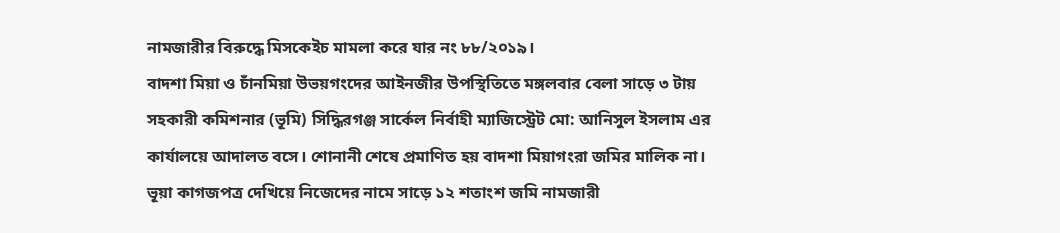নামজারীর বিরুদ্ধে মিসকেইচ মামলা করে যার নং ৮৮/২০১৯।
বাদশা মিয়া ও চাঁনমিয়া উভয়গংদের আইনজীর উপস্থিতিতে মঙ্গলবার বেলা সাড়ে ৩ টায় সহকারী কমিশনার (ভূমি) সিদ্ধিরগঞ্জ সার্কেল নির্বাহী ম্যাজিস্ট্রেট মো: আনিসুল ইসলাম এর কার্যালয়ে আদালত বসে। শোনানী শেষে প্রমাণিত হয় বাদশা মিয়াগংরা জমির মালিক না। ভূয়া কাগজপত্র দেখিয়ে নিজেদের নামে সাড়ে ১২ শতাংশ জমি নামজারী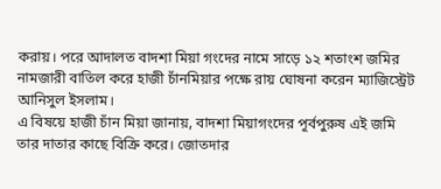করায়। পরে আদালত বাদশা মিয়া গংদের নামে সাড়ে ১২ শতাংশ জমির নামজারী বাতিল করে হাজী চাঁনমিয়ার পক্ষে রায় ঘোষনা করেন ম্যাজিস্ট্রেট আনিসুল ইসলাম।
এ বিষয়ে হাজী চাঁন মিয়া জানায়, বাদশা মিয়াগংদের পূর্বপুরুষ এই জমি তার দাতার কাছে বিক্রি করে। জোতদার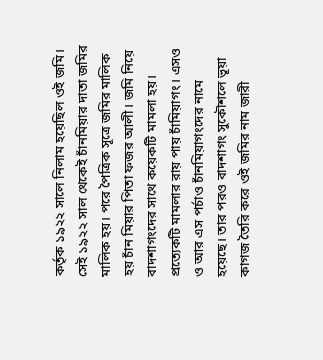কর্তৃক ১৯২২ সালে নিলাম হয়েছিল ওই জমি। সেই ১৯২২ সাল থেকেই চাঁনমিয়ার দাতা জমির মালিক হয়। পরে পৈত্রিক সূত্রে জমির মালিক হয় চাঁন মিয়ার পিতা ফজর আলী। জমি নিয়ে বাদশাগংদের সাথে কয়েকটি মামলা হয়। প্রত্যেকটি মামলার রায় পায় চাঁমিয়াগং। এসও ও আর এস পর্চাও চাঁনমিয়াগংদের নামে হয়েছে। তার পরও বাদশাগং সুকৌশলে ভূয়া কাগজ তৈরি করে ওই জমির নাম জারী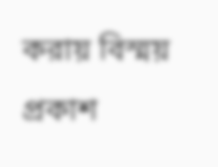করায় বিস্ময় প্রকাশ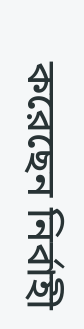করেছেন নির্বাহী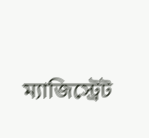ম্যাজিস্ট্রেট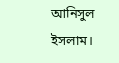আনিসুল ইসলাম।